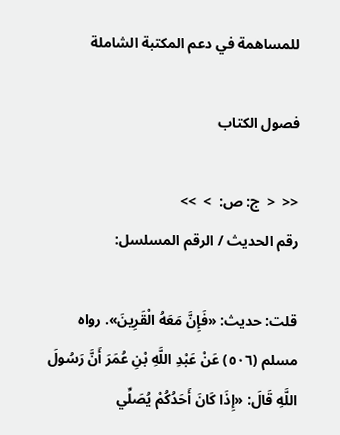للمساهمة في دعم المكتبة الشاملة

فصول الكتاب

<<  <  ج: ص:  >  >>
رقم الحديث / الرقم المسلسل:

قلت: حديث: «فَإِنَّ مَعَهُ الْقَرِينَ». رواه مسلم (٥٠٦) عَنْ عَبْدِ اللَّهِ بْنِ عُمَرَ أَنَّ رَسُولَ اللَّهِ قَالَ: «إِذَا كَانَ أَحَدُكُمْ يُصَلِّي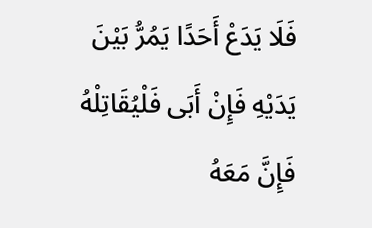فَلَا يَدَعْ أَحَدًا يَمُرُّ بَيْنَ يَدَيْهِ فَإِنْ أَبَى فَلْيُقَاتِلْهُ فَإِنَّ مَعَهُ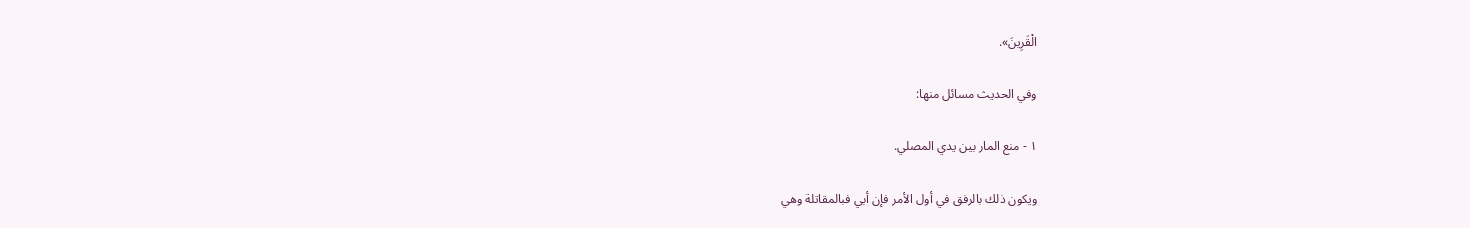الْقَرِينَ».

وفي الحديث مسائل منها:

١ - منع المار بين يدي المصلي.

ويكون ذلك بالرفق في أول الأمر فإن أبي فبالمقاتلة وهي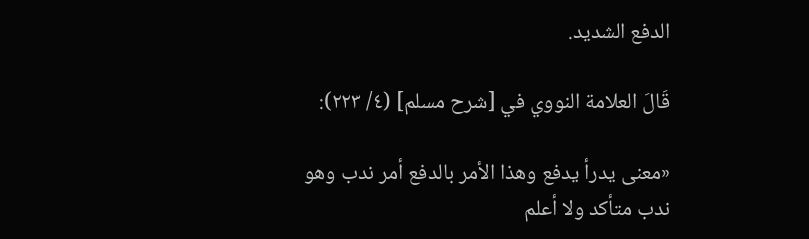الدفع الشديد.

قَالَ العلامة النووي في [شرح مسلم] (٤/ ٢٢٣):

«معنى يدرأ يدفع وهذا الأمر بالدفع أمر ندب وهو ندب متأكد ولا أعلم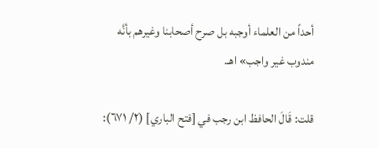أحداً من العلماء أوجبه بل صرح أصحابنا وغيرهم بأنَّه مندوب غير واجب» اهـ.

قلت: قَالَ الحافظ ابن رجب في [فتح الباري] (٢/ ٦٧١):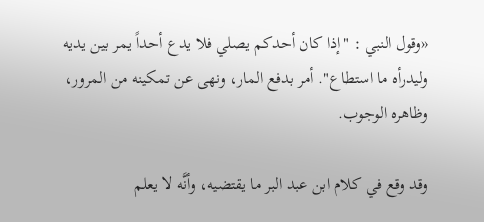«وقول النبي : "إذا كان أحدكم يصلي فلا يدع أحداً يمر بين يديه وليدرأه ما استطاع". أمر بدفع المار، ونهى عن تمكينه من المرور، وظاهره الوجوب.

وقد وقع في كلام ابن عبد البر ما يقتضيه، وأنَّه لا يعلم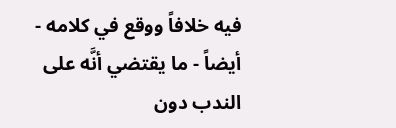فيه خلافاً ووقع في كلامه - أيضاً - ما يقتضي أنَّه على الندب دون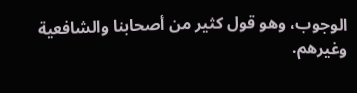الوجوب، وهو قول كثير من أصحابنا والشافعية وغيرهم.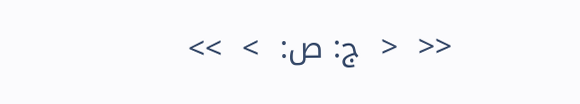<<  <  ج: ص:  >  >>